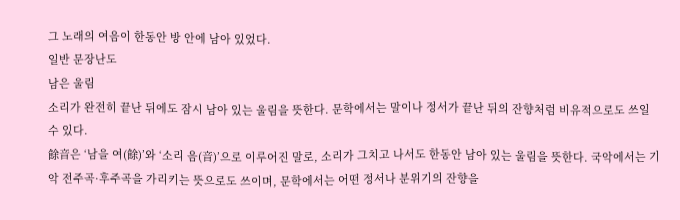그 노래의 여음이 한동안 방 안에 남아 있었다.
일반 문장난도
남은 울림
소리가 완전히 끝난 뒤에도 잠시 남아 있는 울림을 뜻한다. 문학에서는 말이나 정서가 끝난 뒤의 잔향처럼 비유적으로도 쓰일 수 있다.
餘音은 ‘남을 여(餘)’와 ‘소리 음(音)’으로 이루어진 말로, 소리가 그치고 나서도 한동안 남아 있는 울림을 뜻한다. 국악에서는 기악 전주곡·후주곡을 가리키는 뜻으로도 쓰이며, 문학에서는 어떤 정서나 분위기의 잔향을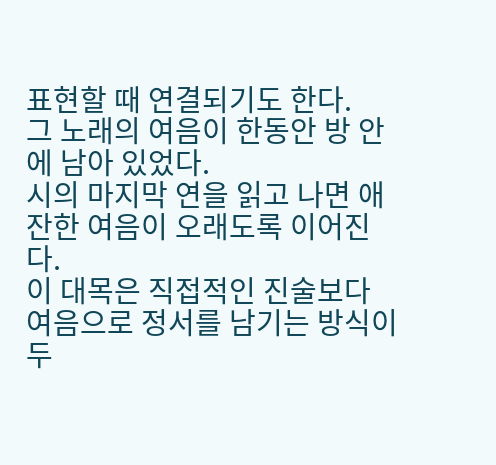표현할 때 연결되기도 한다.
그 노래의 여음이 한동안 방 안에 남아 있었다.
시의 마지막 연을 읽고 나면 애잔한 여음이 오래도록 이어진다.
이 대목은 직접적인 진술보다 여음으로 정서를 남기는 방식이 두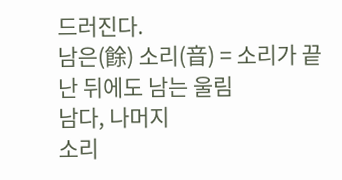드러진다.
남은(餘) 소리(音) = 소리가 끝난 뒤에도 남는 울림
남다, 나머지
소리